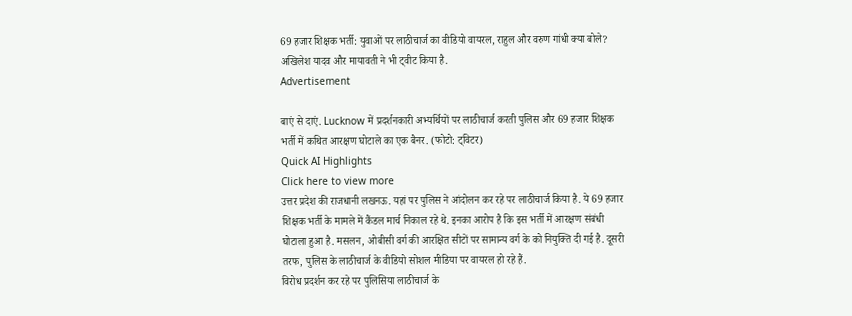69 हजार शिक्षक भर्ती: युवाओं पर लाठीचार्ज का वीडियो वायरल, राहुल और वरुण गांधी क्या बोले?
अखिलेश यादव और मायावती ने भी ट्वीट किया है.
Advertisement

बाएं से दाएं. Lucknow में प्रदर्शनकारी अभ्यर्थियों पर लाठीचार्ज करती पुलिस और 69 हजार शिक्षक भर्ती में कथित आरक्षण घोटाले का एक बैनर. (फोटो: ट्विटर)
Quick AI Highlights
Click here to view more
उत्तर प्रदेश की राजधानी लखनऊ. यहां पर पुलिस ने आंदोलन कर रहे पर लाठीचार्ज किया है. ये 69 हजार शिक्षक भर्ती के मामले में कैंडल मार्च निकाल रहे थे. इनका आरोप है कि इस भर्ती में आरक्षण संबंधी घोटाला हुआ है. मसलन, ओबीसी वर्ग की आरक्षित सीटों पर सामान्य वर्ग के को नियुक्ति दी गई है. दूसरी तरफ, पुलिस के लाठीचार्ज के वीडियो सोशल मीडिया पर वायरल हो रहे हैं.
विरोध प्रदर्शन कर रहे पर पुलिसिया लाठीचार्ज के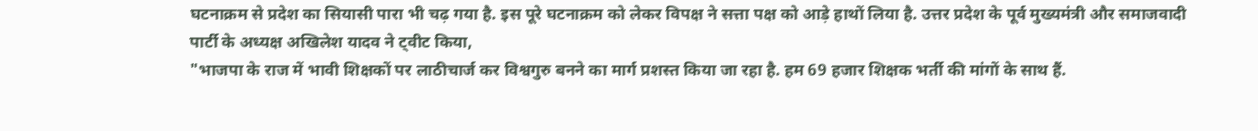घटनाक्रम से प्रदेश का सियासी पारा भी चढ़ गया है. इस पूरे घटनाक्रम को लेकर विपक्ष ने सत्ता पक्ष को आड़े हाथों लिया है. उत्तर प्रदेश के पूर्व मुख्यमंत्री और समाजवादी पार्टी के अध्यक्ष अखिलेश यादव ने ट्वीट किया,
"भाजपा के राज में भावी शिक्षकों पर लाठीचार्ज कर विश्वगुरु बनने का मार्ग प्रशस्त किया जा रहा है. हम 69 हजार शिक्षक भर्ती की मांगों के साथ हैं.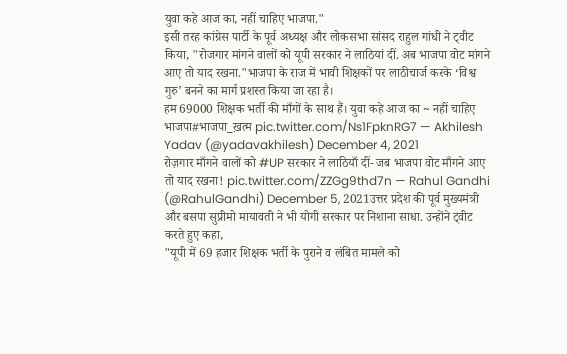युवा कहे आज का, नहीं चाहिए भाजपा."
इसी तरह कांग्रेस पार्टी के पूर्व अध्यक्ष और लोकसभा सांसद राहुल गांधी ने ट्वीट किया, "रोजगार मांगने वालों को यूपी सरकार ने लाठियां दीं. अब भाजपा वोट मांगने आए तो याद रखना."भाजपा के राज में भावी शिक्षकों पर लाठीचार्ज करके ‘विश्व गुरु’ बनने का मार्ग प्रशस्त किया जा रहा है।
हम 69000 शिक्षक भर्ती की माँगों के साथ हैं। युवा कहे आज का ~ नहीं चाहिए भाजपा#भाजपा_ख़त्म pic.twitter.com/Ns1FpknRG7 — Akhilesh Yadav (@yadavakhilesh) December 4, 2021
रोज़गार माँगने वालों को #UP सरकार ने लाठियाँ दीं- जब भाजपा वोट माँगने आए तो याद रखना! pic.twitter.com/ZZGg9thd7n — Rahul Gandhi (@RahulGandhi) December 5, 2021उत्तर प्रदेश की पूर्व मुख्यमंत्री और बसपा सुप्रीमो मायावती ने भी योगी सरकार पर निशाना साधा. उन्होंने ट्वीट करते हुए कहा,
"यूपी में 69 हजार शिक्षक भर्ती के पुराने व लंबित मामले को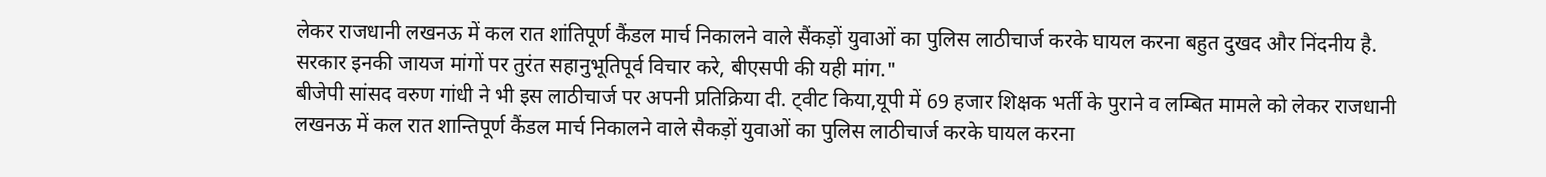लेकर राजधानी लखनऊ में कल रात शांतिपूर्ण कैंडल मार्च निकालने वाले सैंकड़ों युवाओं का पुलिस लाठीचार्ज करके घायल करना बहुत दुखद और निंदनीय है. सरकार इनकी जायज मांगों पर तुरंत सहानुभूतिपूर्व विचार करे, बीएसपी की यही मांग."
बीजेपी सांसद वरुण गांधी ने भी इस लाठीचार्ज पर अपनी प्रतिक्रिया दी. ट्वीट किया,यूपी में 69 हजार शिक्षक भर्ती के पुराने व लम्बित मामले को लेकर राजधानी लखनऊ में कल रात शान्तिपूर्ण कैंडल मार्च निकालने वाले सैकड़ों युवाओं का पुलिस लाठीचार्ज करके घायल करना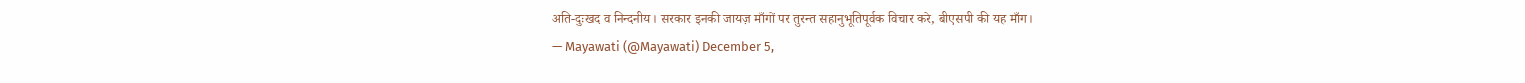अति-दुःखद व निन्दनीय। सरकार इनकी जायज़ माँगों पर तुरन्त सहानुभूतिपूर्वक विचार करे, बीएसपी की यह माँग।
— Mayawati (@Mayawati) December 5,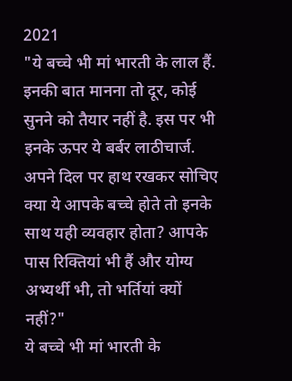2021
"ये बच्चे भी मां भारती के लाल हैं. इनकी बात मानना तो दूर, कोई सुनने को तैयार नहीं है. इस पर भी इनके ऊपर ये बर्बर लाठीचार्ज. अपने दिल पर हाथ रखकर सोचिए क्या ये आपके बच्चे होते तो इनके साथ यही व्यवहार होता? आपके पास रिक्तियां भी हैं और योग्य अभ्यर्थी भी, तो भर्तियां क्यों नहीं?"
ये बच्चे भी मां भारती के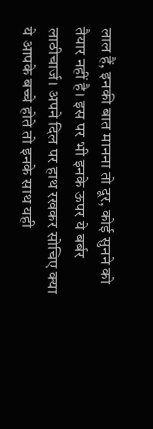लाल हैं, इनकी बात मानना तो दूर, कोई सुनने को तैयार नहीं है। इस पर भी इनके ऊपर ये बर्बर लाठीचार्ज। अपने दिल पर हाथ रखकर सोचिए क्या ये आपके बच्चे होते तो इनके साथ यही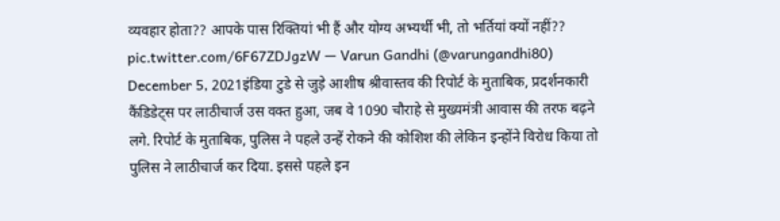व्यवहार होता?? आपके पास रिक्तियां भी हैं और योग्य अभ्यर्थी भी, तो भर्तियां क्यों नहीं?? pic.twitter.com/6F67ZDJgzW — Varun Gandhi (@varungandhi80) December 5, 2021इंडिया टुडे से जुड़े आशीष श्रीवास्तव की रिपोर्ट के मुताबिक, प्रदर्शनकारी कैंडिडेट्स पर लाठीचार्ज उस वक्त हुआ, जब वे 1090 चौराहे से मुख्यमंत्री आवास की तरफ बढ़ने लगे. रिपोर्ट के मुताबिक, पुलिस ने पहले उन्हें रोकने की कोशिश की लेकिन इन्होंने विरोध किया तो पुलिस ने लाठीचार्ज कर दिया. इससे पहले इन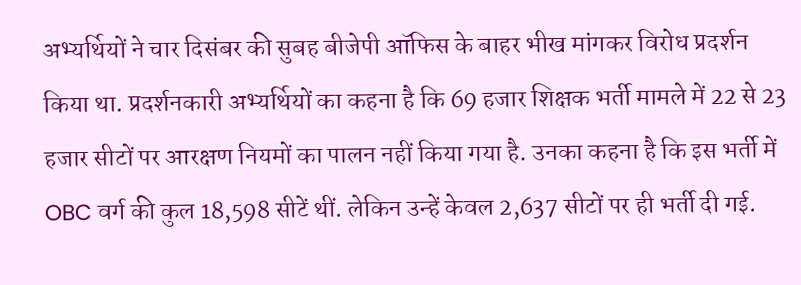अभ्यर्थियों ने चार दिसंबर की सुबह बीजेपी ऑफिस के बाहर भीख मांगकर विरोध प्रदर्शन किया था. प्रदर्शनकारी अभ्यर्थियों का कहना है कि 69 हजार शिक्षक भर्ती मामले में 22 से 23 हजार सीटों पर आरक्षण नियमों का पालन नहीं किया गया है. उनका कहना है कि इस भर्ती में OBC वर्ग की कुल 18,598 सीटें थीं. लेकिन उन्हें केवल 2,637 सीटों पर ही भर्ती दी गई.